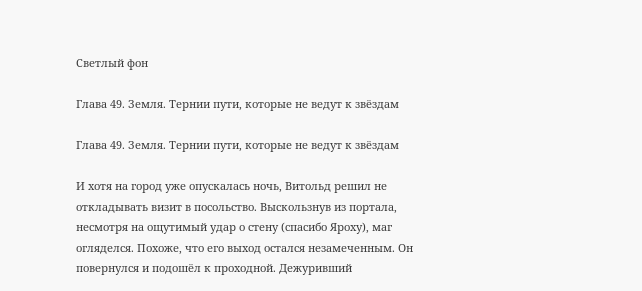Светлый фон

Глава 49. Земля. Тернии пути, которые не ведут к звёздам

Глава 49. Земля. Тернии пути, которые не ведут к звёздам

И хотя на город уже опускалась ночь, Витольд решил не откладывать визит в посольство. Выскользнув из портала, несмотря на ощутимый удар о стену (спасибо Яроху), маг огляделся. Похоже, что его выход остался незамеченным. Он повернулся и подошёл к проходной. Дежуривший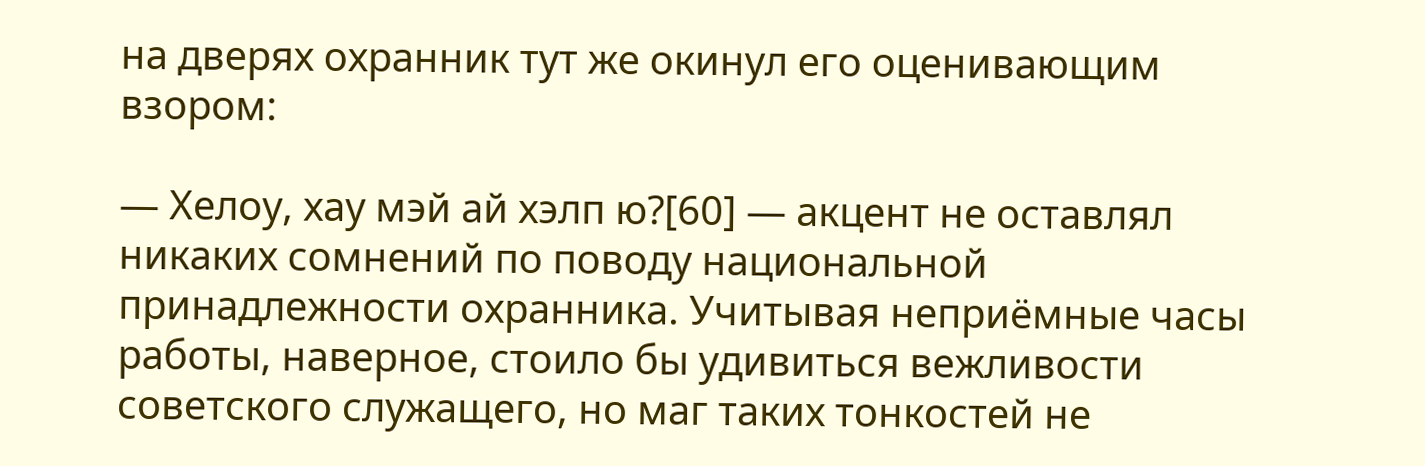на дверях охранник тут же окинул его оценивающим взором:

— Хелоу, хау мэй ай хэлп ю?[60] — акцент не оставлял никаких сомнений по поводу национальной принадлежности охранника. Учитывая неприёмные часы работы, наверное, стоило бы удивиться вежливости советского служащего, но маг таких тонкостей не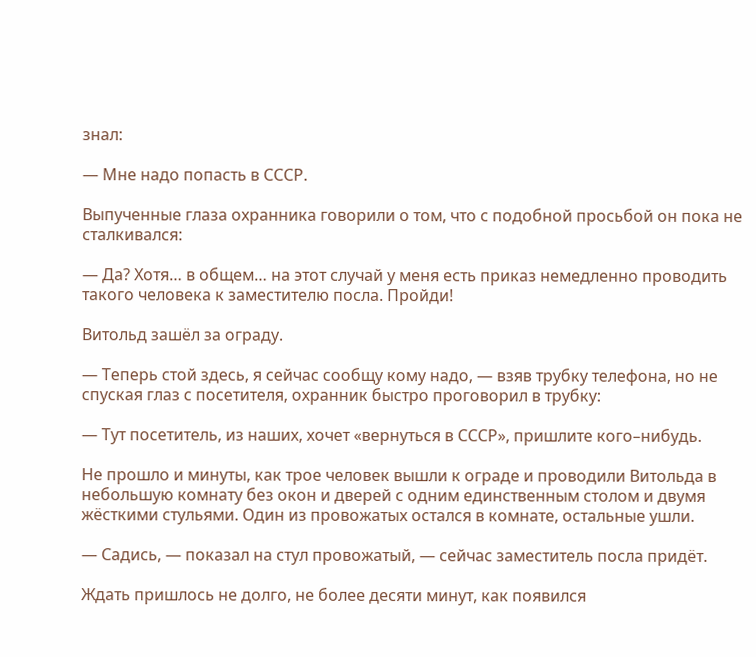знал:

— Мне надо попасть в СССР.

Выпученные глаза охранника говорили о том, что с подобной просьбой он пока не сталкивался:

— Да? Хотя… в общем… на этот случай у меня есть приказ немедленно проводить такого человека к заместителю посла. Пройди!

Витольд зашёл за ограду.

— Теперь стой здесь, я сейчас сообщу кому надо, — взяв трубку телефона, но не спуская глаз с посетителя, охранник быстро проговорил в трубку:

— Тут посетитель, из наших, хочет «вернуться в СССР», пришлите кого–нибудь.

Не прошло и минуты, как трое человек вышли к ограде и проводили Витольда в небольшую комнату без окон и дверей с одним единственным столом и двумя жёсткими стульями. Один из провожатых остался в комнате, остальные ушли.

— Садись, — показал на стул провожатый, — сейчас заместитель посла придёт.

Ждать пришлось не долго, не более десяти минут, как появился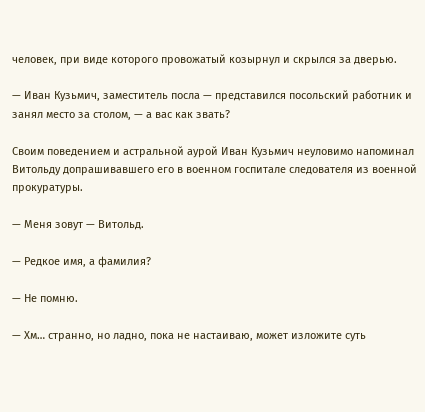человек, при виде которого провожатый козырнул и скрылся за дверью.

— Иван Кузьмич, заместитель посла — представился посольский работник и занял место за столом, — а вас как звать?

Своим поведением и астральной аурой Иван Кузьмич неуловимо напоминал Витольду допрашивавшего его в военном госпитале следователя из военной прокуратуры.

— Меня зовут — Витольд.

— Редкое имя, а фамилия?

— Не помню.

— Хм… странно, но ладно, пока не настаиваю, может изложите суть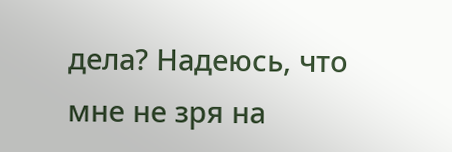дела? Надеюсь, что мне не зря на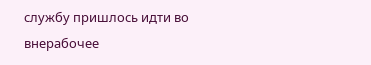службу пришлось идти во внерабочее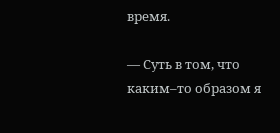время.

— Суть в том, что каким–то образом я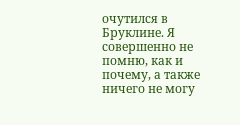очутился в Бруклине. Я совершенно не помню, как и почему, а также ничего не могу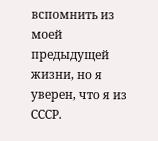вспомнить из моей предыдущей жизни, но я уверен, что я из СССР.